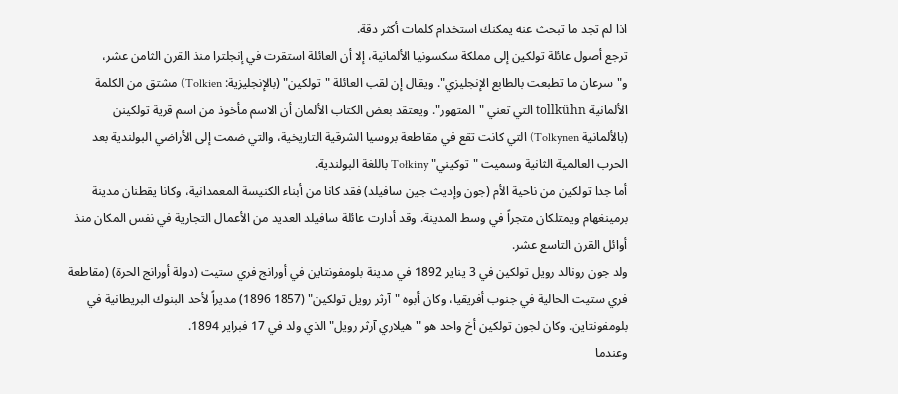اذا لم تجد ما تبحث عنه يمكنك استخدام كلمات أكثر دقة.
ترجع أصول عائلة تولكين إلى مملكة سكسونيا الألمانية، إلا أن العائلة استقرت في إنجلترا منذ القرن الثامن عشر، و"سرعان ما تطبعت بالطابع الإنجليزي". ويقال إن لقب العائلة "تولكين" (بالإنجليزية: Tolkien) مشتق من الكلمة الألمانية tollkühn التي تعني "المتهور". ويعتقد بعض الكتاب الألمان أن الاسم مأخوذ من اسم قرية تولكينن (بالألمانية Tolkynen) التي كانت تقع في مقاطعة بروسيا الشرقية التاريخية، والتي ضمت إلى الأراضي البولندية بعد الحرب العالمية الثانية وسميت "توكيني" Tołkiny باللغة البولندية.
أما جدا تولكين من ناحية الأم (جون وإديث جين سافيلد) فقد كانا من أبناء الكنيسة المعمدانية، وكانا يقطنان مدينة برمينغهام ويمتلكان متجراً في وسط المدينة. وقد أدارت عائلة سافيلد العديد من الأعمال التجارية في نفس المكان منذ أوائل القرن التاسع عشر.
ولد جون رونالد رويل تولكين في 3 يناير 1892 في مدينة بلومفونتاين في أورانج فري ستيت (دولة أورانج الحرة) (مقاطعة فري ستيت الحالية في جنوب أفريقيا، وكان أبوه "آرثر رويل تولكين" (1857 1896) مديراً لأحد البنوك البريطانية في بلومفونتاين. وكان لجون تولكين أخ واحد هو "هيلاري آرثر رويل" الذي ولد في 17 فبراير 1894.
وعندما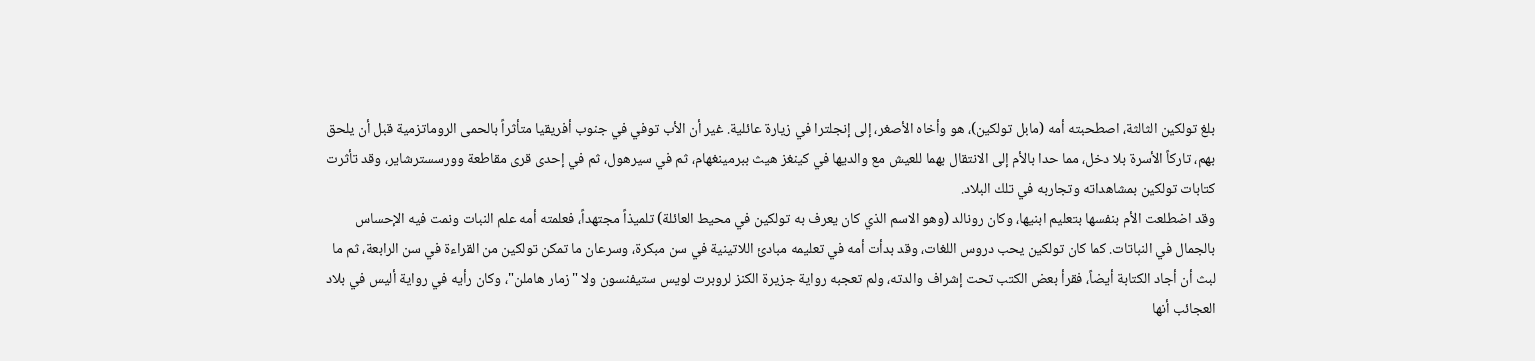بلغ تولكين الثالثة، اصطحبته أمه (مابل تولكين)، هو وأخاه الأصغر، إلى إنجلترا في زيارة عائلية. غير أن الأب توفي في جنوب أفريقيا متأثراً بالحمى الروماتزمية قبل أن يلحق بهم، تاركاً الأسرة بلا دخل، مما حدا بالأم إلى الانتقال بهما للعيش مع والديها في كينغز هيث ببرمينغهام، ثم في سيرهول، ثم في إحدى قرى مقاطعة وورسسترشاير، وقد تأثرت كتابات تولكين بمشاهداته وتجاربه في تلك البلاد.
وقد اضطلعت الأم بنفسها بتعليم ابنيها، وكان رونالد (وهو الاسم الذي كان يعرف به تولكين في محيط العائلة) تلميذاً مجتهداً، فعلمته أمه علم النبات ونمت فيه الإحساس بالجمال في النباتات. كما كان تولكين يحب دروس اللغات، وقد بدأت أمه في تعليمه مبادئ اللاتينية في سن مبكرة، وسرعان ما تمكن تولكين من القراءة في سن الرابعة، ثم ما لبث أن أجاد الكتابة أيضاً، فقرأ بعض الكتب تحت إشراف والدته، ولم تعجبه رواية جزيرة الكنز لروبرت لويس ستيفنسون ولا "زمار هاملن"، وكان رأيه في رواية أليس في بلاد العجائب أنها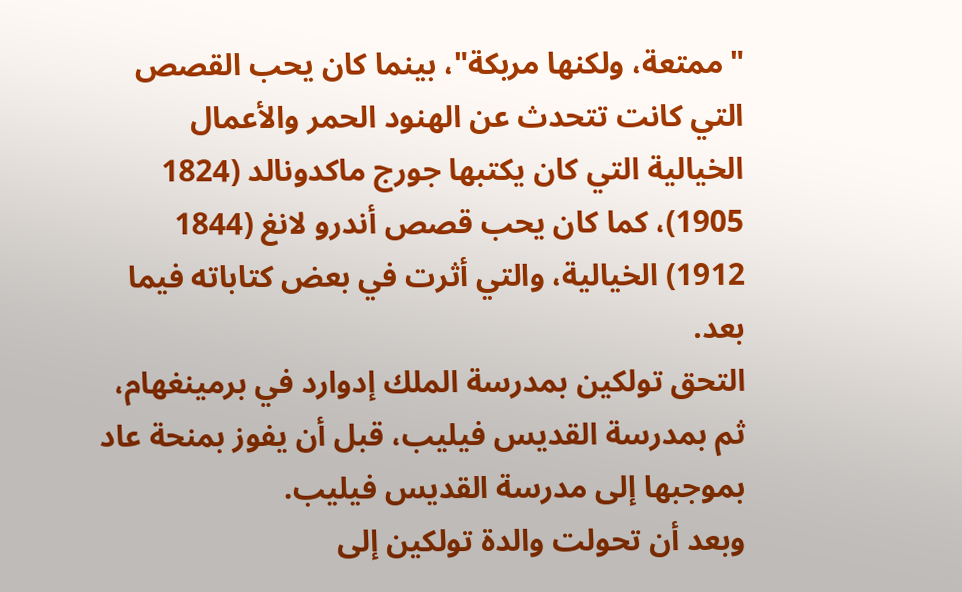"ممتعة، ولكنها مربكة"، بينما كان يحب القصص التي كانت تتحدث عن الهنود الحمر والأعمال الخيالية التي كان يكتبها جورج ماكدونالد (1824 1905)، كما كان يحب قصص أندرو لانغ (1844 1912) الخيالية، والتي أثرت في بعض كتاباته فيما بعد.
التحق تولكين بمدرسة الملك إدوارد في برمينغهام، ثم بمدرسة القديس فيليب، قبل أن يفوز بمنحة عاد بموجبها إلى مدرسة القديس فيليب.
وبعد أن تحولت والدة تولكين إلى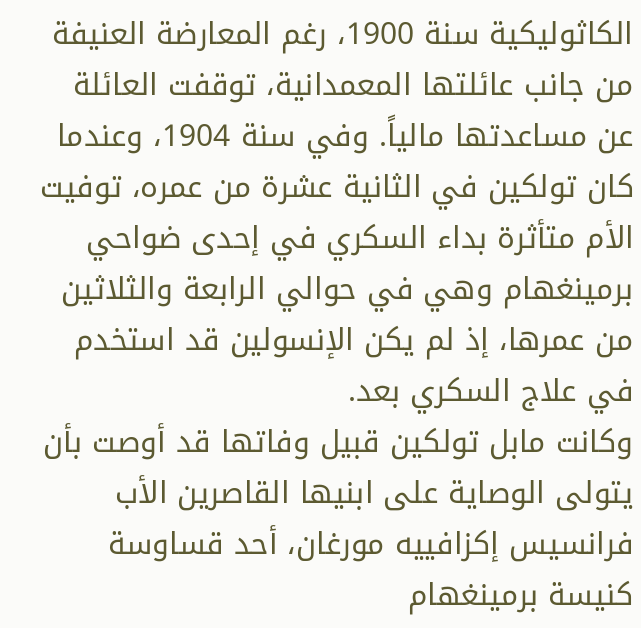الكاثوليكية سنة 1900، رغم المعارضة العنيفة من جانب عائلتها المعمدانية، توقفت العائلة عن مساعدتها مالياً. وفي سنة 1904، وعندما كان تولكين في الثانية عشرة من عمره، توفيت الأم متأثرة بداء السكري في إحدى ضواحي برمينغهام وهي في حوالي الرابعة والثلاثين من عمرها، إذ لم يكن الإنسولين قد استخدم في علاج السكري بعد.
وكانت مابل تولكين قبيل وفاتها قد أوصت بأن يتولى الوصاية على ابنيها القاصرين الأب فرانسيس إكزافييه مورغان، أحد قساوسة كنيسة برمينغهام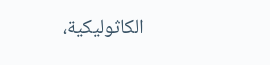الكاثوليكية،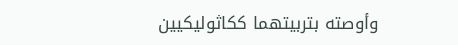وأوصته بتربيتهما ككاثوليكيين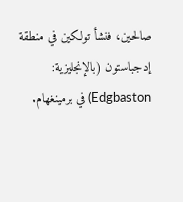صالحين، فنشأ تولكين في منطقة إدجباستون (بالإنجليزية: Edgbaston) في برمينغهام.